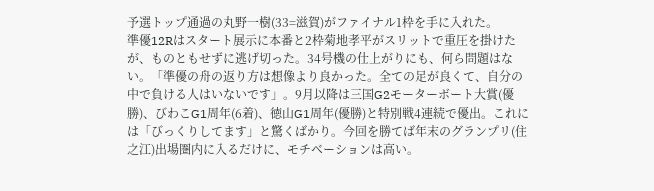予選トップ通過の丸野一樹(33=滋賀)がファイナル1枠を手に入れた。
準優12Rはスタート展示に本番と2枠菊地孝平がスリットで重圧を掛けたが、ものともせずに逃げ切った。34号機の仕上がりにも、何ら問題はない。「準優の舟の返り方は想像より良かった。全ての足が良くて、自分の中で負ける人はいないです」。9月以降は三国G2モーターボート大賞(優勝)、びわこG1周年(6着)、徳山G1周年(優勝)と特別戦4連続で優出。これには「びっくりしてます」と驚くばかり。今回を勝てば年末のグランプリ(住之江)出場圏内に入るだけに、モチベーションは高い。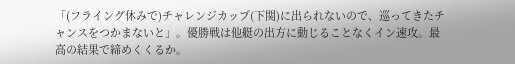「(フライング休みで)チャレンジカップ(下関)に出られないので、巡ってきたチャンスをつかまないと」。優勝戦は他艇の出方に動じることなくイン速攻。最高の結果で締めくくるか。